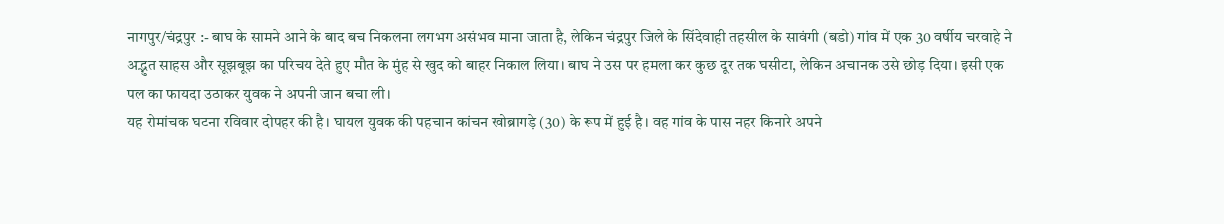नागपुर/चंद्रपुर :- बाघ के सामने आने के बाद बच निकलना लगभग असंभव माना जाता है, लेकिन चंद्रपुर जिले के सिंदेवाही तहसील के सावंगी (बडो) गांव में एक 30 वर्षीय चरवाहे ने अद्भुत साहस और सूझबूझ का परिचय देते हुए मौत के मुंह से खुद को बाहर निकाल लिया। बाघ ने उस पर हमला कर कुछ दूर तक घसीटा, लेकिन अचानक उसे छोड़ दिया। इसी एक पल का फायदा उठाकर युवक ने अपनी जान बचा ली।
यह रोमांचक घटना रविवार दोपहर की है। घायल युवक की पहचान कांचन खोब्रागड़े (30) के रूप में हुई है। वह गांव के पास नहर किनारे अपने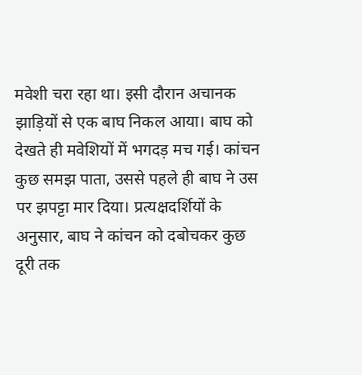मवेशी चरा रहा था। इसी दौरान अचानक झाड़ियों से एक बाघ निकल आया। बाघ को देखते ही मवेशियों में भगदड़ मच गई। कांचन कुछ समझ पाता, उससे पहले ही बाघ ने उस पर झपट्टा मार दिया। प्रत्यक्षदर्शियों के अनुसार, बाघ ने कांचन को दबोचकर कुछ दूरी तक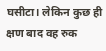घसीटा। लेकिन कुछ ही क्षण बाद वह रुक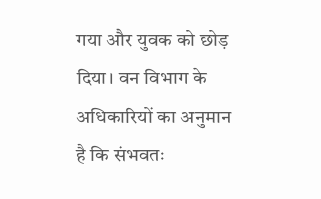गया और युवक को छोड़ दिया। वन विभाग के अधिकारियों का अनुमान है कि संभवतः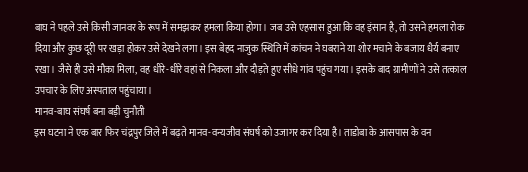बाघ ने पहले उसे किसी जानवर के रूप में समझकर हमला किया होगा। जब उसे एहसास हुआ कि वह इंसान है, तो उसने हमला रोक दिया और कुछ दूरी पर खड़ा होकर उसे देखने लगा। इस बेहद नाजुक स्थिति में कांचन ने घबराने या शोर मचाने के बजाय धैर्य बनाए रखा। जैसे ही उसे मौका मिला, वह धीरे-धीरे वहां से निकला और दौड़ते हुए सीधे गांव पहुंच गया। इसके बाद ग्रामीणों ने उसे तत्काल उपचार के लिए अस्पताल पहुंचाया।
मानव-बाघ संघर्ष बना बड़ी चुनौती
इस घटना ने एक बार फिर चंद्रपुर जिले में बढ़ते मानव-वन्यजीव संघर्ष को उजागर कर दिया है। ताडोबा के आसपास के वन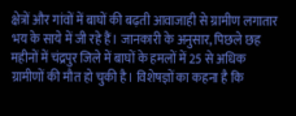क्षेत्रों और गांवों में बाघों की बढ़ती आवाजाही से ग्रामीण लगातार भय के साये में जी रहे हैं। जानकारी के अनुसार, पिछले छह महीनों में चंद्रपुर जिले में बाघों के हमलों में 25 से अधिक ग्रामीणों की मौत हो चुकी है। विशेषज्ञों का कहना है कि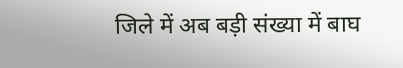जिले में अब बड़ी संख्या में बाघ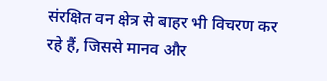संरक्षित वन क्षेत्र से बाहर भी विचरण कर रहे हैं, जिससे मानव और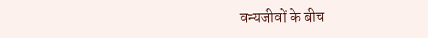वन्यजीवों के बीच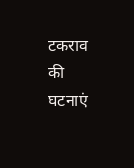टकराव की घटनाएं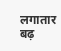लगातार बढ़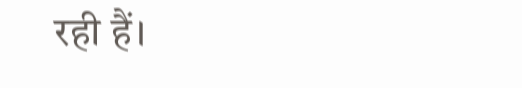रही हैं।